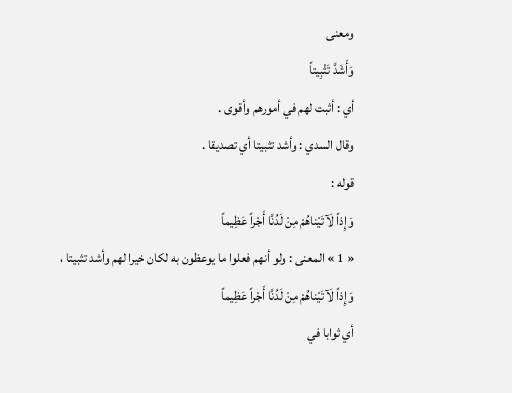ومعنى
وَأَشَدَّ تَثْبِيتاً
أي : أثبت لهم في أمورهم وأقوى .
وقال السدي : وأشد تثبيتا أي تصديقا .
قوله :
وَإِذاً لَآتَيْناهُمْ مِنْ لَدُنَّا أَجْراً عَظِيماً
« 1 » المعنى : ولو أنهم فعلوا ما يوعظون به لكان خيرا لهم وأشد تثبيتا ،
وَإِذاً لَآتَيْناهُمْ مِنْ لَدُنَّا أَجْراً عَظِيماً
أي ثوابا في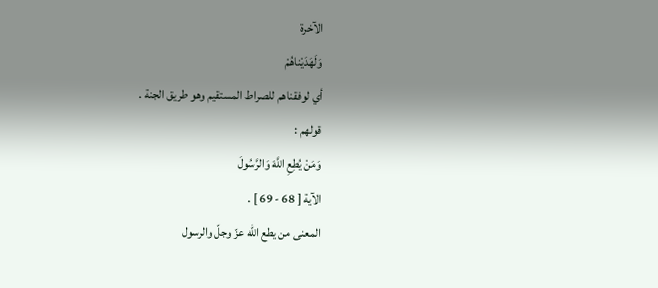الآخرة
وَلَهَدَيْناهُمْ
أي لوفقناهم للصراط المستقيم وهو طريق الجنة .
قولهم :
وَمَنْ يُطِعِ اللَّهَ وَالرَّسُولَ
الآية [ 68 - 69 ] .
المعنى من يطع اللّه عزّ وجلّ والرسول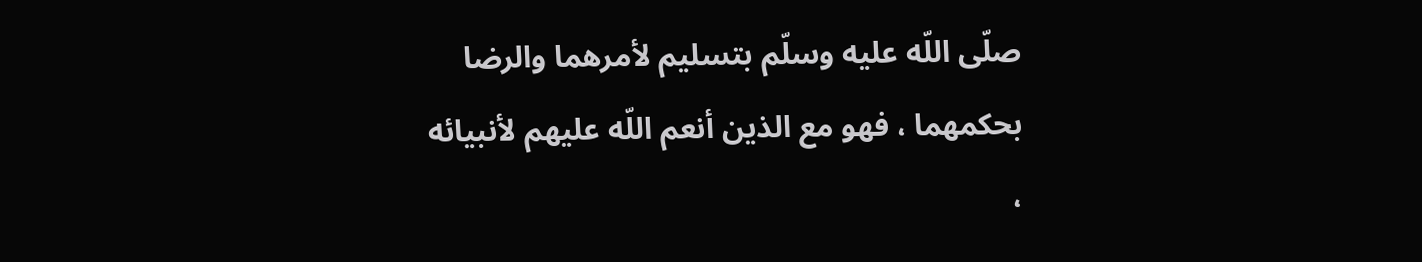صلّى اللّه عليه وسلّم بتسليم لأمرهما والرضا بحكمهما ، فهو مع الذين أنعم اللّه عليهم لأنبيائه ،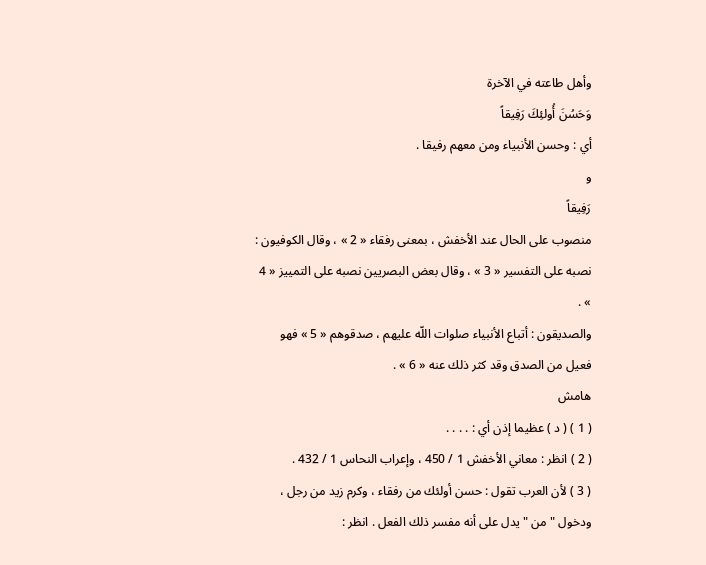وأهل طاعته في الآخرة
وَحَسُنَ أُولئِكَ رَفِيقاً
أي : وحسن الأنبياء ومن معهم رفيقا .
و
رَفِيقاً
منصوب على الحال عند الأخفش ، بمعنى رفقاء « 2 » ، وقال الكوفيون :
نصبه على التفسير « 3 » ، وقال بعض البصريين نصبه على التمييز « 4 » .
والصديقون : أتباع الأنبياء صلوات اللّه عليهم ، صدقوهم « 5 » فهو فعيل من الصدق وقد كثر ذلك عنه « 6 » .
هامش
( 1 ) ( د ) عظيما إذن أي : . . . .
( 2 ) انظر : معاني الأخفش 1 / 450 ، وإعراب النحاس 1 / 432 .
( 3 ) لأن العرب تقول : حسن أولئك من رفقاء ، وكرم زيد من رجل ، ودخول " من " يدل على أنه مفسر ذلك الفعل . انظر :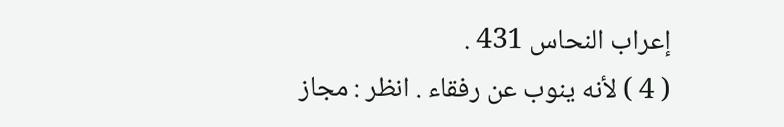إعراب النحاس 431 .
( 4 ) لأنه ينوب عن رفقاء . انظر : مجاز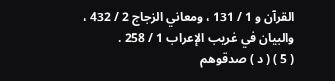القرآن و 1 / 131 ، ومعاني الزجاج 2 / 432 ، والبيان في غريب الإعراب 1 / 258 .
( 5 ) ( د ) صدقوهم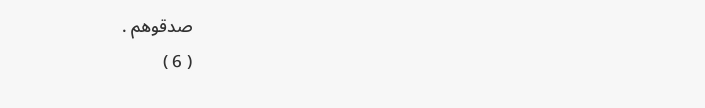صدقوهم .
( 6 )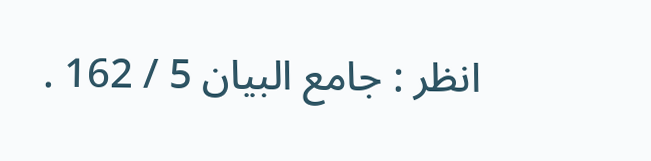انظر : جامع البيان 5 / 162 .